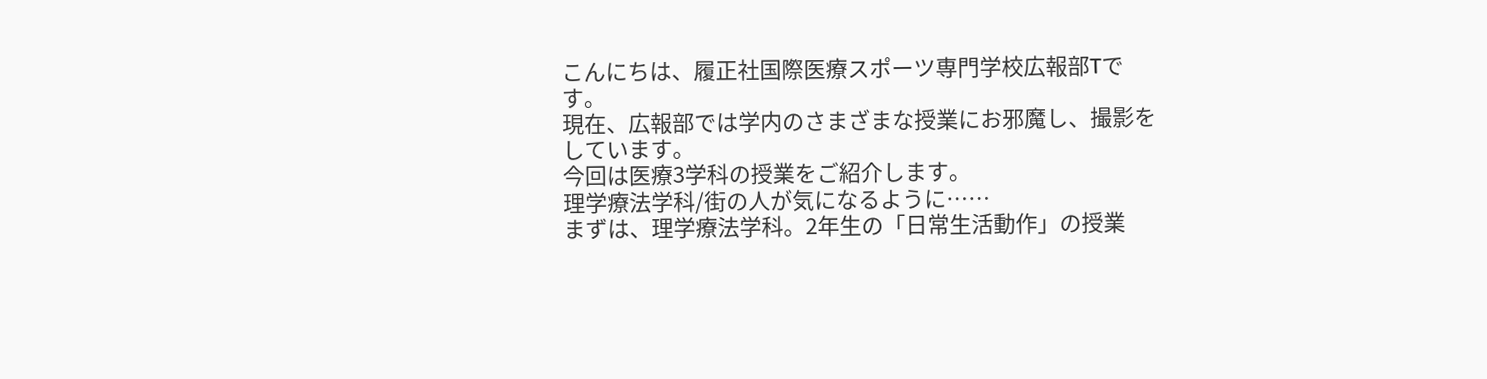こんにちは、履正社国際医療スポーツ専門学校広報部Tです。
現在、広報部では学内のさまざまな授業にお邪魔し、撮影をしています。
今回は医療3学科の授業をご紹介します。
理学療法学科/街の人が気になるように……
まずは、理学療法学科。2年生の「日常生活動作」の授業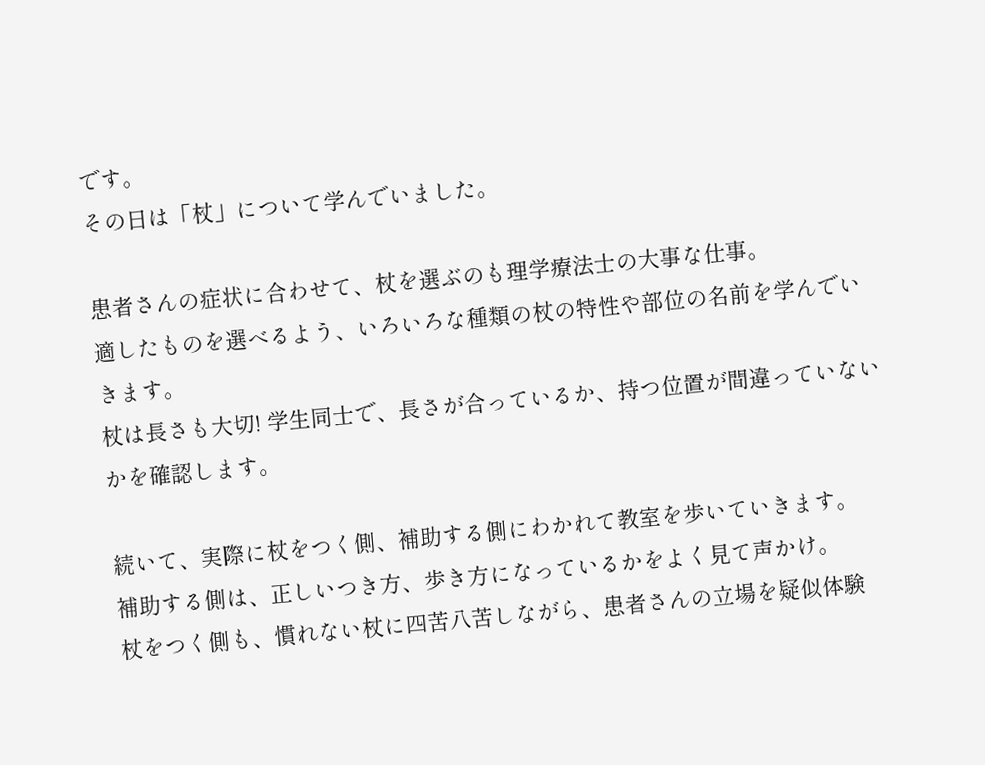です。
その日は「杖」について学んでいました。

患者さんの症状に合わせて、杖を選ぶのも理学療法士の大事な仕事。
適したものを選べるよう、いろいろな種類の杖の特性や部位の名前を学んでいきます。
杖は長さも大切! 学生同士で、長さが合っているか、持つ位置が間違っていないかを確認します。

続いて、実際に杖をつく側、補助する側にわかれて教室を歩いていきます。
補助する側は、正しいつき方、歩き方になっているかをよく見て声かけ。
杖をつく側も、慣れない杖に四苦八苦しながら、患者さんの立場を疑似体験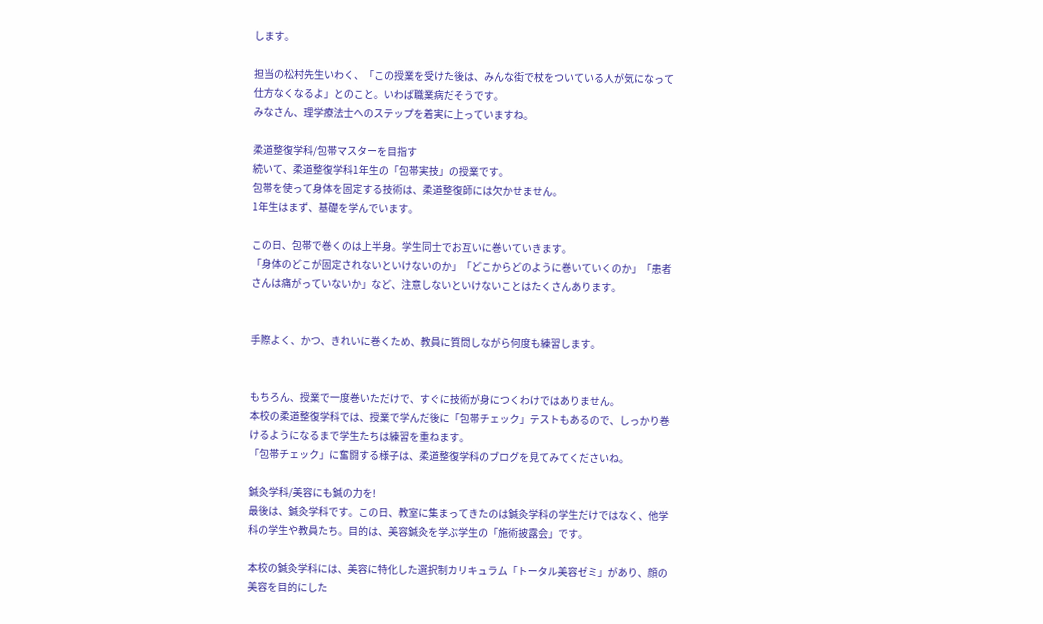します。

担当の松村先生いわく、「この授業を受けた後は、みんな街で杖をついている人が気になって仕方なくなるよ」とのこと。いわば職業病だそうです。
みなさん、理学療法士へのステップを着実に上っていますね。

柔道整復学科/包帯マスターを目指す
続いて、柔道整復学科1年生の「包帯実技」の授業です。
包帯を使って身体を固定する技術は、柔道整復師には欠かせません。
1年生はまず、基礎を学んでいます。

この日、包帯で巻くのは上半身。学生同士でお互いに巻いていきます。
「身体のどこが固定されないといけないのか」「どこからどのように巻いていくのか」「患者さんは痛がっていないか」など、注意しないといけないことはたくさんあります。


手際よく、かつ、きれいに巻くため、教員に質問しながら何度も練習します。


もちろん、授業で一度巻いただけで、すぐに技術が身につくわけではありません。
本校の柔道整復学科では、授業で学んだ後に「包帯チェック」テストもあるので、しっかり巻けるようになるまで学生たちは練習を重ねます。
「包帯チェック」に奮闘する様子は、柔道整復学科のブログを見てみてくださいね。

鍼灸学科/美容にも鍼の力を!
最後は、鍼灸学科です。この日、教室に集まってきたのは鍼灸学科の学生だけではなく、他学科の学生や教員たち。目的は、美容鍼灸を学ぶ学生の「施術披露会」です。

本校の鍼灸学科には、美容に特化した選択制カリキュラム「トータル美容ゼミ」があり、顔の美容を目的にした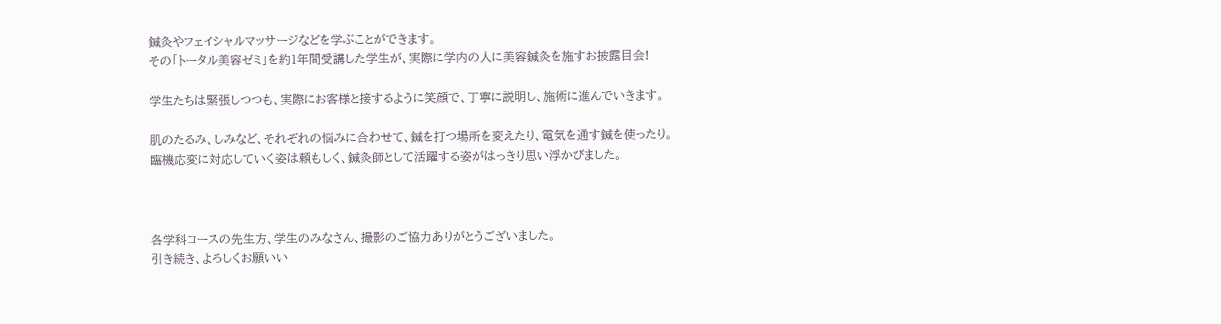鍼灸やフェイシャルマッサージなどを学ぶことができます。
その「トータル美容ゼミ」を約1年間受講した学生が、実際に学内の人に美容鍼灸を施すお披露目会!

学生たちは緊張しつつも、実際にお客様と接するように笑顔で、丁寧に説明し、施術に進んでいきます。

肌のたるみ、しみなど、それぞれの悩みに合わせて、鍼を打つ場所を変えたり、電気を通す鍼を使ったり。
臨機応変に対応していく姿は頼もしく、鍼灸師として活躍する姿がはっきり思い浮かびました。



各学科コースの先生方、学生のみなさん、撮影のご協力ありがとうございました。
引き続き、よろしくお願いい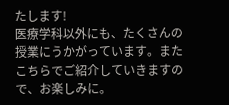たします!
医療学科以外にも、たくさんの授業にうかがっています。またこちらでご紹介していきますので、お楽しみに。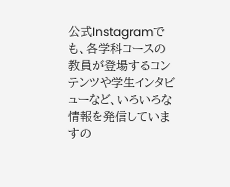公式Instagramでも、各学科コースの教員が登場するコンテンツや学生インタビューなど、いろいろな情報を発信していますの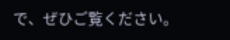で、ぜひご覧ください。